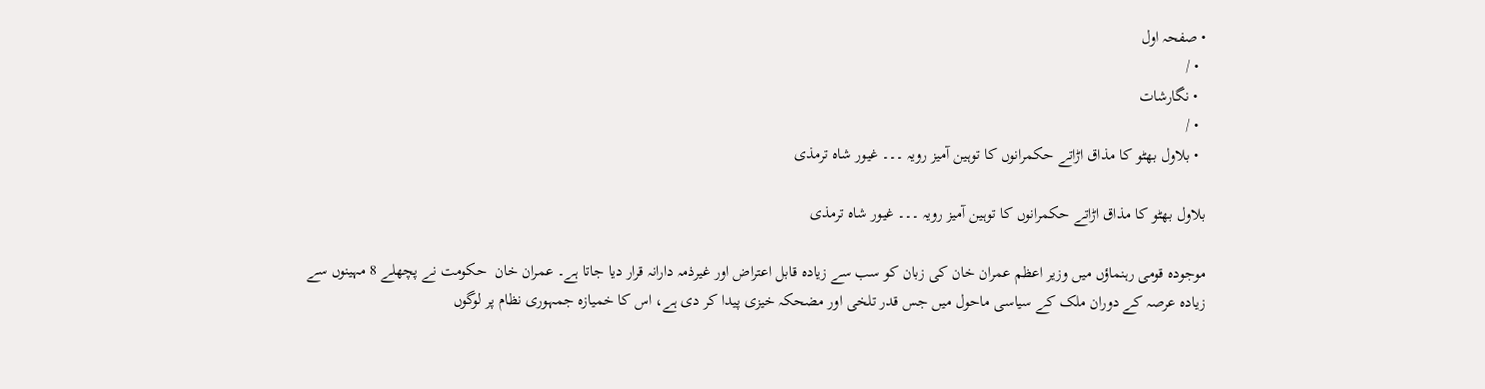• صفحہ اول
  • /
  • نگارشات
  • /
  • بلاول بھٹو کا مذاق اڑاتے حکمرانوں کا توہین آمیز رویہ ۔۔۔ غیور شاہ ترمذی

بلاول بھٹو کا مذاق اڑاتے حکمرانوں کا توہین آمیز رویہ ۔۔۔ غیور شاہ ترمذی

موجودہ قومی رہنماؤں میں وزیر اعظم عمران خان کی زبان کو سب سے زیادہ قابل اعتراض اور غیرذمہ دارانہ قرار دیا جاتا ہے۔ عمران خان  حکومت نے پچھلے 8 مہینوں سے زیادہ عرصہ کے دوران ملک کے سیاسی ماحول میں جس قدر تلخی اور مضحکہ خیزی پیدا کر دی ہے، اس کا خمیازہ جمہوری نظام پر لوگوں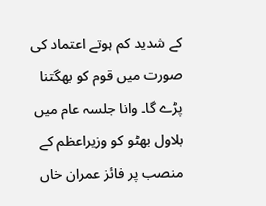کے شدید کم ہوتے اعتماد کی صورت میں قوم کو بھگتنا پڑے گا۔ وانا جلسہ عام میں بلاول بھٹو کو وزیراعظم کے منصب پر فائز عمران خاں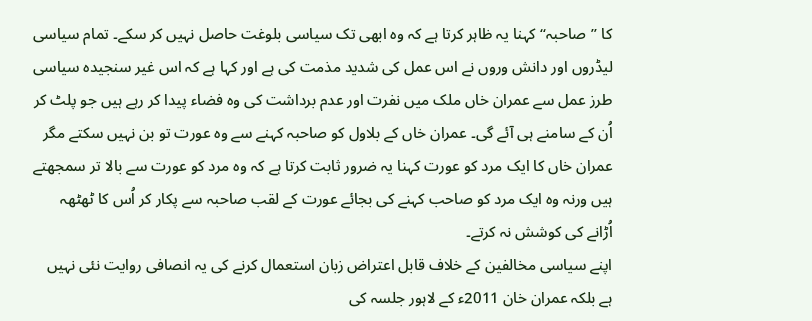کا ’’صاحبہ‘‘ کہنا یہ ظاہر کرتا ہے کہ وہ ابھی تک سیاسی بلوغت حاصل نہیں کر سکے۔ تمام سیاسی لیڈروں اور دانش وروں نے اس عمل کی شدید مذمت کی ہے اور کہا ہے کہ اس غیر سنجیدہ سیاسی طرز عمل سے عمران خاں ملک میں نفرت اور عدم برداشت کی وہ فضاء پیدا کر رہے ہیں جو پلٹ کر اُن کے سامنے ہی آئے گی۔ عمران خاں کے بلاول کو صاحبہ کہنے سے وہ عورت تو بن نہیں سکتے مگر عمران خاں کا ایک مرد کو عورت کہنا یہ ضرور ثابت کرتا ہے کہ وہ مرد کو عورت سے بالا تر سمجھتے ہیں ورنہ وہ ایک مرد کو صاحب کہنے کی بجائے عورت کے لقب صاحبہ سے پکار کر اُس کا ٹھٹھہ اُڑانے کی کوشش نہ کرتے۔
اپنے سیاسی مخالفین کے خلاف قابل اعتراض زبان استعمال کرنے کی یہ انصافی روایت نئی نہیں ہے بلکہ عمران خان 2011ء کے لاہور جلسہ کی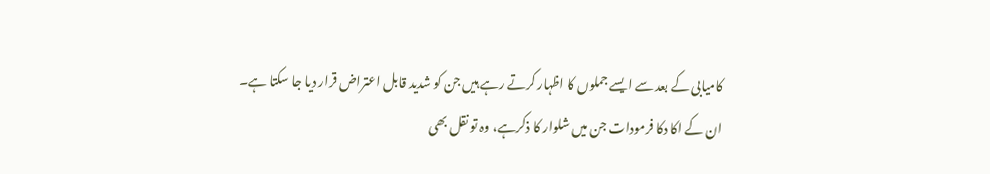کامیابی کے بعد سے ایسے جملوں کا اظہار کرتے رہے ہیں جن کو شدید قابل اعتراض قرار دیا جا سکتا ہے۔ ان کے اکا دکا فرمودات جن میں شلوار کا ذکرہے، وہ تو نقل بھی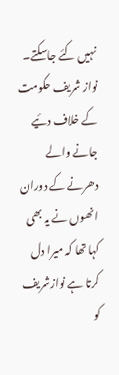نہیں کئے جاسکتے۔ نواز شریف حکومت کے خلاف دئیے جانے والے دھرنے کے دوران انھوں نے یہ بھی کہا تھا کہ میرا دل کرتا ہے نوازشریف کو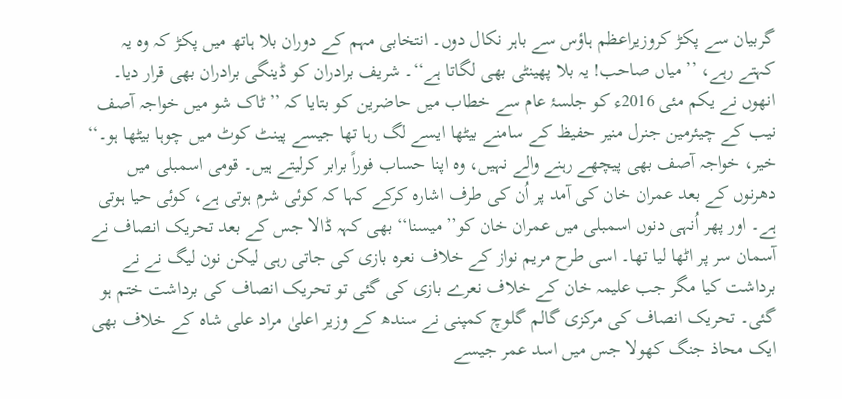گربیان سے پکڑ کروزیراعظم ہاؤس سے باہر نکال دوں۔ انتخابی مہم کے دوران بلا ہاتھ میں پکڑ کہ وہ یہ کہتے رہے، ’’میاں صاحب! یہ بلا پھینٹی بھی لگاتا ہے‘‘۔ شریف برادران کو ڈینگی برادران بھی قرار دیا۔ انھوں نے یکم مئی 2016ء کو جلسۂ عام سے خطاب میں حاضرین کو بتایا کہ ’’ٹاک شو میں خواجہ آصف نیب کے چیئرمین جنرل منیر حفیظ کے سامنے بیٹھا ایسے لگ رہا تھا جیسے پینٹ کوٹ میں چوہا بیٹھا ہو۔‘‘ خیر، خواجہ آصف بھی پیچھے رہنے والے نہیں، وہ اپنا حساب فوراً برابر کرلیتے ہیں۔ قومی اسمبلی میں دھرنوں کے بعد عمران خان کی آمد پر اُن کی طرف اشارہ کرکے کہا کہ کوئی شرم ہوتی ہے، کوئی حیا ہوتی ہے۔ اور پھر اُنہی دنوں اسمبلی میں عمران خان کو’’میسنا‘‘ بھی کہہ ڈالا جس کے بعد تحریک انصاف نے آسمان سر پر اٹھا لیا تھا۔ اسی طرح مریم نواز کے خلاف نعرہ بازی کی جاتی رہی لیکن نون لیگ نے نے برداشت کیا مگر جب علیمہ خان کے خلاف نعرے بازی کی گئی تو تحریک انصاف کی برداشت ختم ہو گئی۔ تحریک انصاف کی مرکزی گالم گلوچ کمپنی نے سندھ کے وزیر اعلیٰ مراد علی شاہ کے خلاف بھی ایک محاذ جنگ کھولا جس میں اسد عمر جیسے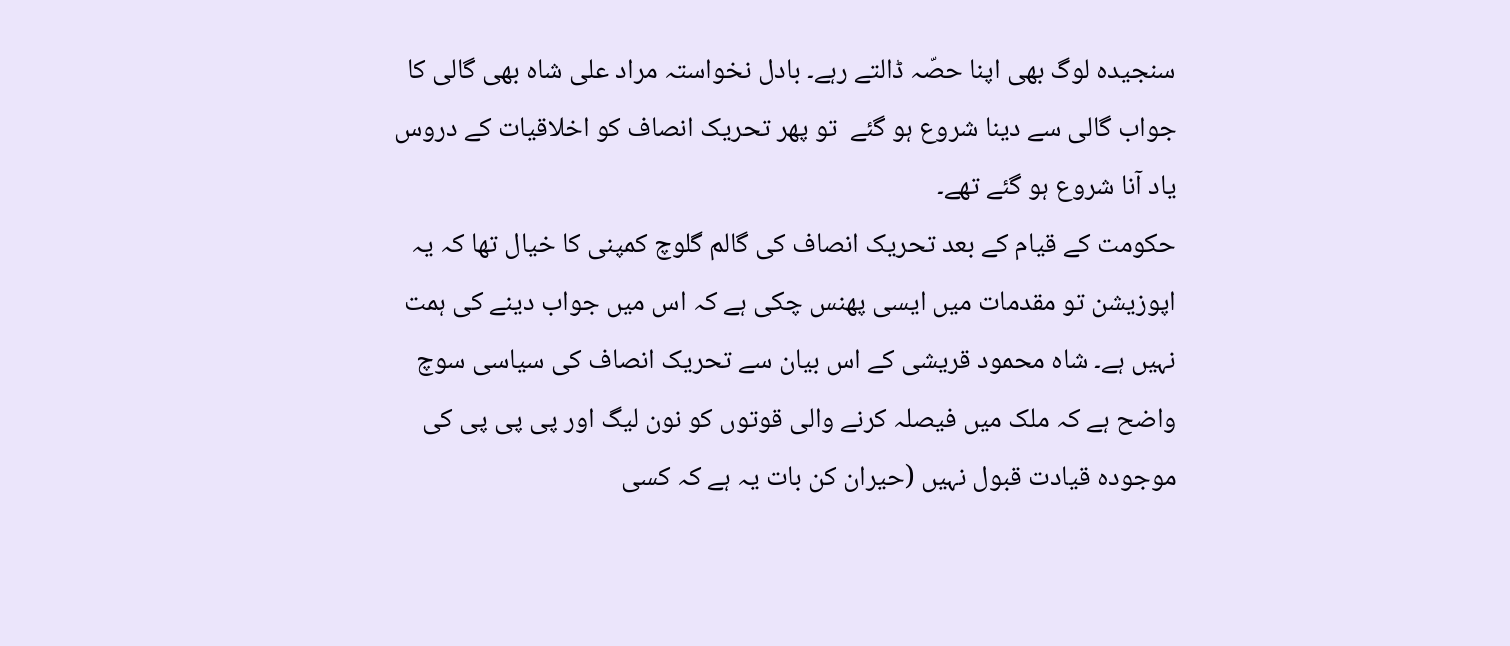سنجیدہ لوگ بھی اپنا حصّہ ڈالتے رہے۔ بادل نخواستہ مراد علی شاہ بھی گالی کا جواب گالی سے دینا شروع ہو گئے  تو پھر تحریک انصاف کو اخلاقیات کے دروس یاد آنا شروع ہو گئے تھے۔
حکومت کے قیام کے بعد تحریک انصاف کی گالم گلوچ کمپنی کا خیال تھا کہ یہ اپوزیشن تو مقدمات میں ایسی پھنس چکی ہے کہ اس میں جواب دینے کی ہمت نہیں ہے۔ شاہ محمود قریشی کے اس بیان سے تحریک انصاف کی سیاسی سوچ واضح ہے کہ ملک میں فیصلہ کرنے والی قوتوں کو نون لیگ اور پی پی پی کی موجودہ قیادت قبول نہیں (حیران کن بات یہ ہے کہ کسی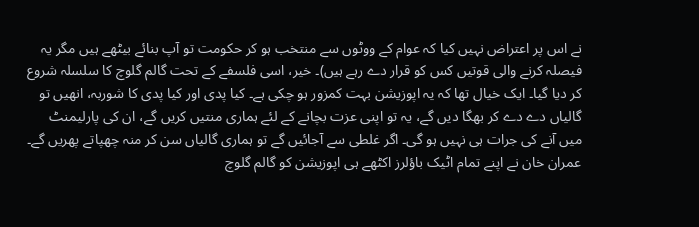نے اس پر اعتراض نہیں کیا کہ عوام کے ووٹوں سے منتخب ہو کر حکومت تو آپ بنائے بیٹھے ہیں مگر یہ فیصلہ کرنے والی قوتیں کس کو قرار دے رہے ہیں)۔ خیر، اسی فلسفے کے تحت گالم گلوچ کا سلسلہ شروع کر دیا گیا۔ ایک خیال تھا کہ یہ اپوزیشن بہت کمزور ہو چکی ہے۔ کیا پدی اور کیا پدی کا شوربہ، انھیں تو گالیاں دے دے کر بھگا دیں گے، یہ تو اپنی عزت بچانے کے لئے ہماری منتیں کریں گے، ان کی پارلیمنٹ میں آنے کی جرات ہی نہیں ہو گی۔ اگر غلطی سے آجائیں گے تو ہماری گالیاں سن کر منہ چھپاتے پھریں گے۔ عمران خان نے اپنے تمام اٹیک باؤلرز اکٹھے ہی اپوزیشن کو گالم گلوچ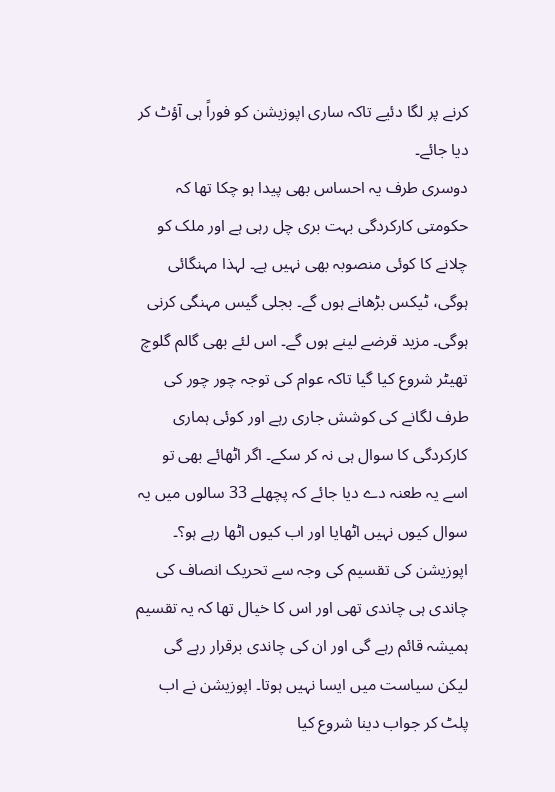کرنے پر لگا دئیے تاکہ ساری اپوزیشن کو فوراً ہی آؤٹ کر دیا جائے۔
دوسری طرف یہ احساس بھی پیدا ہو چکا تھا کہ حکومتی کارکردگی بہت بری چل رہی ہے اور ملک کو چلانے کا کوئی منصوبہ بھی نہیں ہے۔ لہذا مہنگائی ہوگی، ٹیکس بڑھانے ہوں گے۔ بجلی گیس مہنگی کرنی ہوگی۔ مزید قرضے لینے ہوں گے۔ اس لئے بھی گالم گلوچ تھیٹر شروع کیا گیا تاکہ عوام کی توجہ چور چور کی طرف لگانے کی کوشش جاری رہے اور کوئی ہماری کارکردگی کا سوال ہی نہ کر سکے۔ اگر اٹھائے بھی تو اسے یہ طعنہ دے دیا جائے کہ پچھلے 33 سالوں میں یہ سوال کیوں نہیں اٹھایا اور اب کیوں اٹھا رہے ہو؟۔
اپوزیشن کی تقسیم کی وجہ سے تحریک انصاف کی چاندی ہی چاندی تھی اور اس کا خیال تھا کہ یہ تقسیم ہمیشہ قائم رہے گی اور ان کی چاندی برقرار رہے گی لیکن سیاست میں ایسا نہیں ہوتا۔ اپوزیشن نے اب پلٹ کر جواب دینا شروع کیا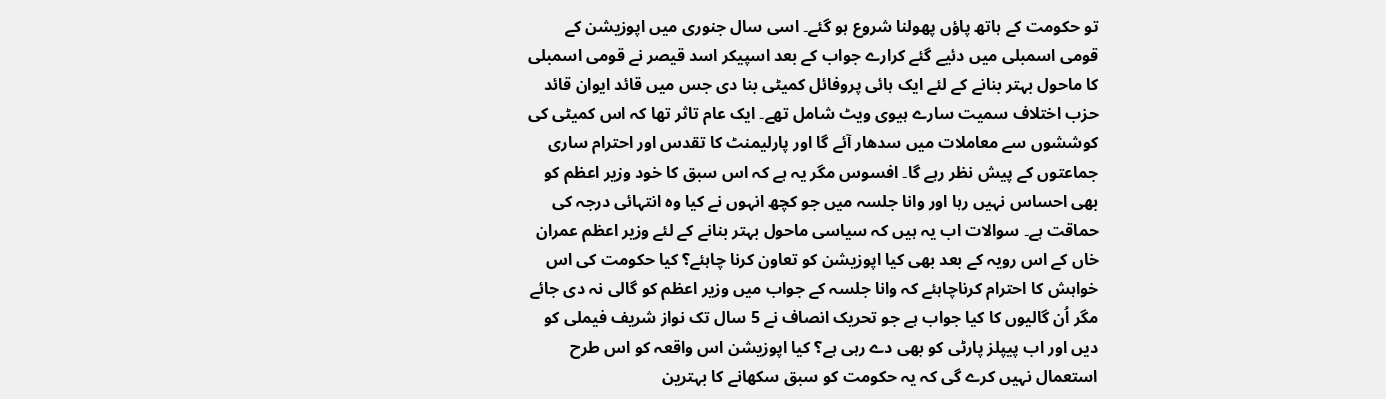تو حکومت کے ہاتھ پاؤں پھولنا شروع ہو گئے۔ اسی سال جنوری میں اپوزیشن کے قومی اسمبلی میں دئیے گئے کرارے جواب کے بعد اسپیکر اسد قیصر نے قومی اسمبلی کا ماحول بہتر بنانے کے لئے ایک ہائی پروفائل کمیٹی بنا دی جس میں قائد ایوان قائد حزب اختلاف سمیت سارے ہیوی ویٹ شامل تھے۔ ایک عام تاثر تھا کہ اس کمیٹی کی کوششوں سے معاملات میں سدھار آئے گا اور پارلیمنٹ کا تقدس اور احترام ساری جماعتوں کے پیش نظر رہے گا۔ افسوس مگر یہ ہے کہ اس سبق کا خود وزیر اعظم کو بھی احساس نہیں رہا اور وانا جلسہ میں جو کچھ انہوں نے کیا وہ انتہائی درجہ کی حماقت ہے۔ سوالات اب یہ ہیں کہ سیاسی ماحول بہتر بنانے کے لئے وزیر اعظم عمران خاں کے اس رویہ کے بعد بھی کیا اپوزیشن کو تعاون کرنا چاہئے؟ کیا حکومت کی اس خواہش کا احترام کرناچاہئے کہ وانا جلسہ کے جواب میں وزیر اعظم کو گالی نہ دی جائے مگر اُن گالیوں کا کیا جواب ہے جو تحریک انصاف نے 5 سال تک نواز شریف فیملی کو دیں اور اب پیپلز پارٹی کو بھی دے رہی ہے؟ کیا اپوزیشن اس واقعہ کو اس طرح استعمال نہیں کرے گی کہ یہ حکومت کو سبق سکھانے کا بہترین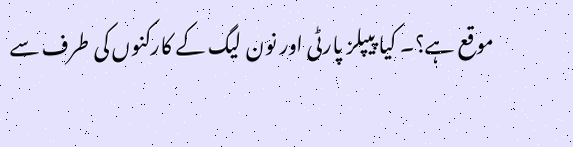موقع ہے؟۔ کیا پیپلز پارٹی اور نون لیگ کے کارکنوں کی طرف سے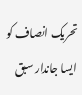تحریک انصاف کو ایسا جاندار سبق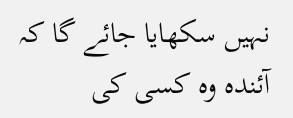نہیں سکھایا جائے گا کہ آئندہ وہ کسی کی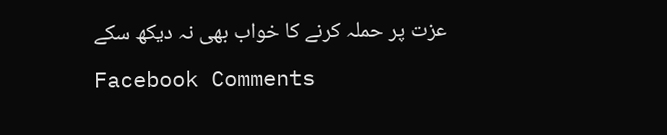عزت پر حملہ کرنے کا خواب بھی نہ دیکھ سکے

Facebook Comments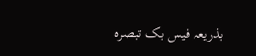بذریعہ فیس بک تبصرہ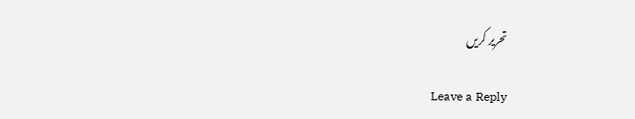تحریر کریں

Leave a Reply